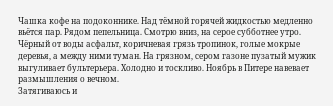Чашка кофе на подоконнике. Над тёмной горячей жидкостью медленно вьётся пар. Рядом пепельница. Смотрю вниз, на серое субботнее утро. Чёрный от воды асфальт, коричневая грязь тропинок, голые мокрые деревья, а между ними туман. На грязном, сером газоне пузатый мужик выгуливает бультерьера. Холодно и тоскливо. Ноябрь в Питере навевает размышления о вечном.
Затягиваюсь и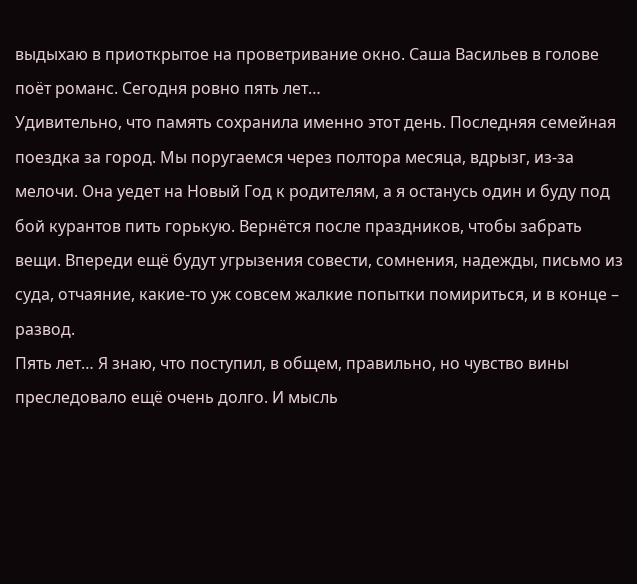выдыхаю в приоткрытое на проветривание окно. Саша Васильев в голове поёт романс. Сегодня ровно пять лет…
Удивительно, что память сохранила именно этот день. Последняя семейная поездка за город. Мы поругаемся через полтора месяца, вдрызг, из-за мелочи. Она уедет на Новый Год к родителям, а я останусь один и буду под бой курантов пить горькую. Вернётся после праздников, чтобы забрать вещи. Впереди ещё будут угрызения совести, сомнения, надежды, письмо из суда, отчаяние, какие-то уж совсем жалкие попытки помириться, и в конце – развод.
Пять лет… Я знаю, что поступил, в общем, правильно, но чувство вины преследовало ещё очень долго. И мысль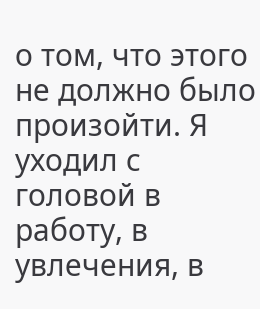о том, что этого не должно было произойти. Я уходил с головой в работу, в увлечения, в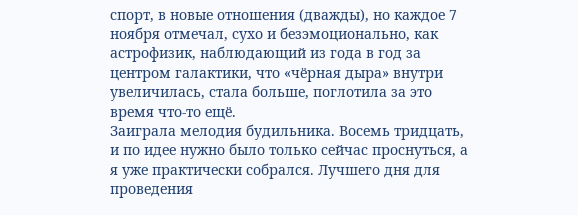спорт, в новые отношения (дважды), но каждое 7 ноября отмечал, сухо и безэмоционально, как астрофизик, наблюдающий из года в год за центром галактики, что «чёрная дыра» внутри увеличилась, стала больше, поглотила за это время что-то ещё.
Заиграла мелодия будильника. Восемь тридцать, и по идее нужно было только сейчас проснуться, а я уже практически собрался. Лучшего дня для проведения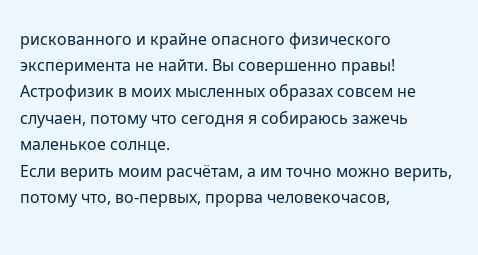рискованного и крайне опасного физического эксперимента не найти. Вы совершенно правы! Астрофизик в моих мысленных образах совсем не случаен, потому что сегодня я собираюсь зажечь маленькое солнце.
Если верить моим расчётам, а им точно можно верить, потому что, во-первых, прорва человекочасов,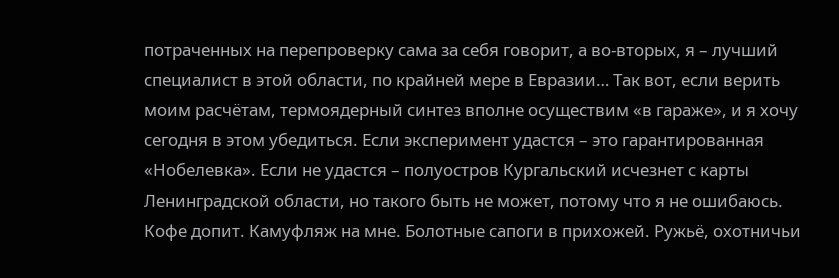потраченных на перепроверку сама за себя говорит, а во-вторых, я – лучший специалист в этой области, по крайней мере в Евразии… Так вот, если верить моим расчётам, термоядерный синтез вполне осуществим «в гараже», и я хочу сегодня в этом убедиться. Если эксперимент удастся – это гарантированная «Нобелевка». Если не удастся – полуостров Кургальский исчезнет с карты Ленинградской области, но такого быть не может, потому что я не ошибаюсь.
Кофе допит. Камуфляж на мне. Болотные сапоги в прихожей. Ружьё, охотничьи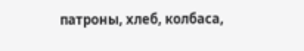патроны, хлеб, колбаса,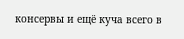консервы и ещё куча всего в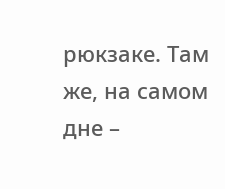рюкзаке. Там же, на самом дне –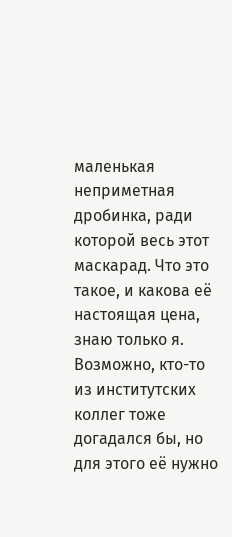маленькая неприметная дробинка, ради которой весь этот маскарад. Что это такое, и какова её настоящая цена, знаю только я. Возможно, кто-то из институтских коллег тоже догадался бы, но для этого её нужно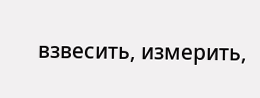взвесить, измерить,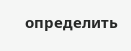определить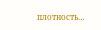плотность…